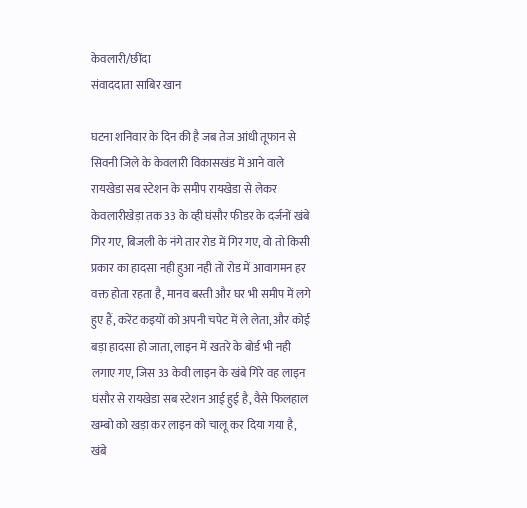केवलारी/छींदा
संवाददाता साबिर खान

घटना शनिवार के दिन की है जब तेज आंधी तूफान से सिवनी जिले के केवलारी विकासखंड में आने वाले रायखेडा सब स्टेशन के समीप रायखेडा से लेकर केवलारीखेड़ा तक 33 के व्ही घंसौर फीडर के दर्जनों खंबे गिर गए, बिजली के नंगे तार रोड में गिर गए, वो तो किसी प्रकार का हादसा नही हुआ नही तो रोड में आवागमन हर वक्त होता रहता है, मानव बस्ती और घर भी समीप में लगे हुए हैं, करेंट कइयों को अपनी चपेट में ले लेता, और कोई बड़ा हादसा हो जाता, लाइन में खतरे के बोर्ड भी नही लगाए गए, जिस 33 केवी लाइन के खंबे गिरे वह लाइन घंसौर से रायखेडा सब स्टेशन आई हुई है, वैसे फिलहाल खम्बो को खड़ा कर लाइन को चालू कर दिया गया है,
खंबे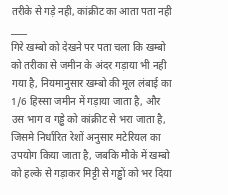तरीके से गड़े नही, कांक्रीट का आता पता नही ____
गिरे खम्बो को देखने पर पता चला कि खम्बो को तरीका से जमीन के अंदर गड़ाया भी नही गया है, नियमानुसार खम्बो की मूल लंबाई का 1/6 हिस्सा जमीन में गड़ाया जाता है, और उस भाग व गड्ढे को कांक्रीट से भरा जाता है, जिसमे निर्धारित रेशों अनुसार मटेरियल का उपयोग किया जाता है, जबकि मौके में खम्बो को हल्के से गड़ाकर मिट्टी से गड्ढों को भर दिया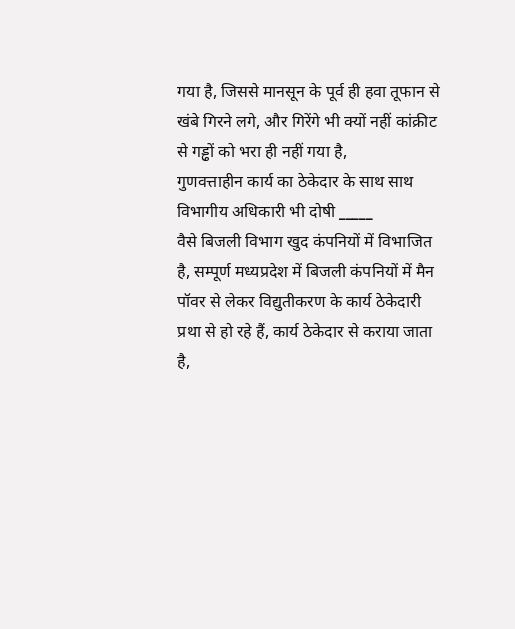गया है, जिससे मानसून के पूर्व ही हवा तूफान से खंबे गिरने लगे, और गिरेंगे भी क्यों नहीं कांक्रीट से गड्ढों को भरा ही नहीं गया है,
गुणवत्ताहीन कार्य का ठेकेदार के साथ साथ विभागीय अधिकारी भी दोषी _____
वैसे बिजली विभाग खुद कंपनियों में विभाजित है, सम्पूर्ण मध्यप्रदेश में बिजली कंपनियों में मैन पॉवर से लेकर विद्युतीकरण के कार्य ठेकेदारी प्रथा से हो रहे हैं, कार्य ठेकेदार से कराया जाता है,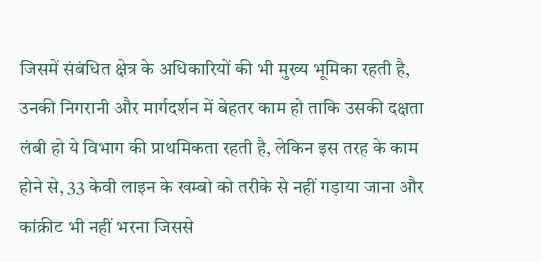जिसमें संबंधित क्षेत्र के अधिकारियों की भी मुख्य भूमिका रहती है, उनकी निगरानी और मार्गदर्शन में बेहतर काम हो ताकि उसकी दक्षता लंबी हो ये विभाग की प्राथमिकता रहती है, लेकिन इस तरह के काम होने से, 33 केवी लाइन के खम्बो को तरीके से नहीं गड़ाया जाना और कांक्रीट भी नहीं भरना जिससे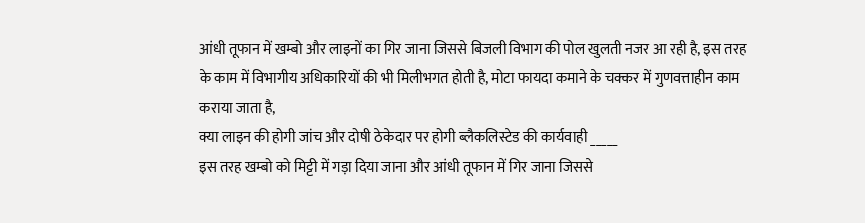आंधी तूफान में खम्बो और लाइनों का गिर जाना जिससे बिजली विभाग की पोल खुलती नजर आ रही है, इस तरह के काम में विभागीय अधिकारियों की भी मिलीभगत होती है, मोटा फायदा कमाने के चक्कर में गुणवत्ताहीन काम कराया जाता है,
क्या लाइन की होगी जांच और दोषी ठेकेदार पर होगी ब्लैकलिस्टेड की कार्यवाही _____
इस तरह खम्बो को मिट्टी में गड़ा दिया जाना और आंधी तूफान में गिर जाना जिससे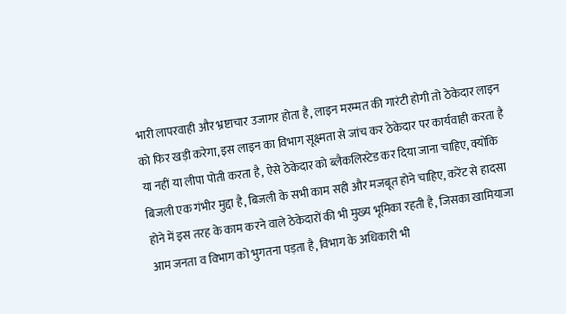भारी लापरवाही और भ्रष्टाचार उजागर होता है, लाइन मरम्मत की गारंटी होगी तो ठेकेदार लाइन को फिर खड़ी करेगा, इस लाइन का विभाग सूक्ष्मता से जांच कर ठेकेदार पर कार्यवाही करता है या नहीं या लीपा पोती करता है, ऐसे ठेकेदार को ब्लैकलिस्टेड कर दिया जाना चाहिए, क्योंकि बिजली एक गंभीर मुद्दा है, बिजली के सभी काम सही और मजबूत होने चाहिए, करेंट से हादसा होने में इस तरह के काम करने वाले ठेकेदारों की भी मुख्य भूमिका रहती है, जिसका खामियाजा आम जनता व विभाग को भुगतना पड़ता है, विभाग के अधिकारी भी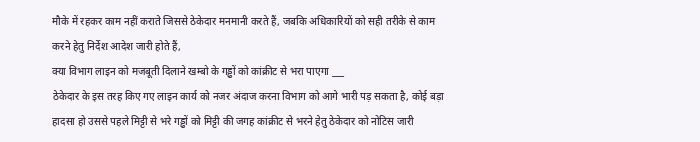मौके में रहकर काम नहीं कराते जिससे ठेकेदार मनमानी करते हैं, जबकि अधिकारियों को सही तरीके से काम करने हेतु निर्देश आदेश जारी होते हैं,
क्या विभाग लाइन को मजबूती दिलाने खम्बो के गड्ढों को कांक्रीट से भरा पाएगा ___
ठेकेदार के इस तरह किए गए लाइन कार्य को नजर अंदाज करना विभाग को आगे भारी पड़ सकता है, कोई बड़ा हादसा हो उससे पहले मिट्टी से भरे गड्ढों को मिट्टी की जगह कांक्रीट से भरने हेतु ठेकेदार को नोटिस जारी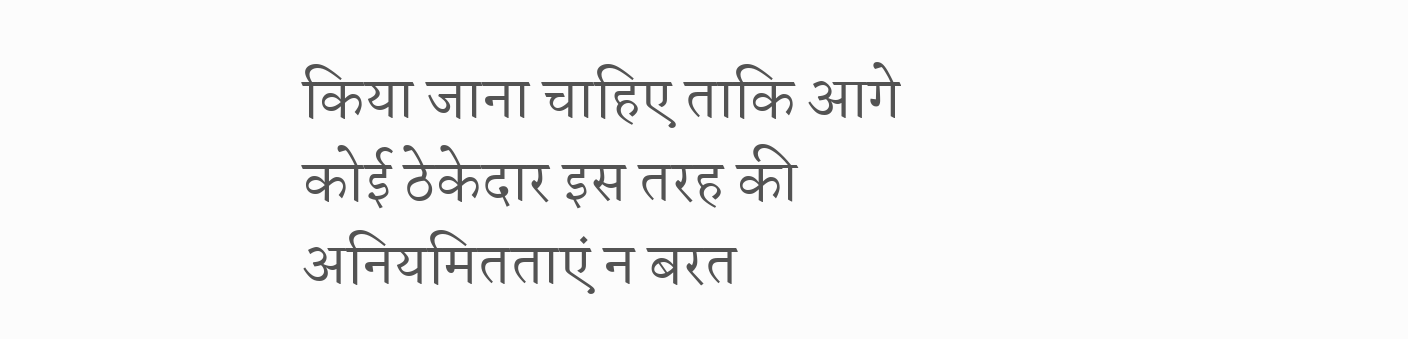किया जाना चाहिए ताकि आगे कोई ठेकेदार इस तरह की अनियमितताएं न बरत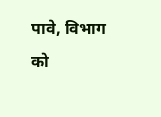पावे, विभाग को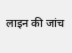लाइन की जांच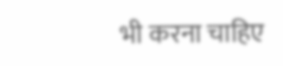भी करना चाहिए